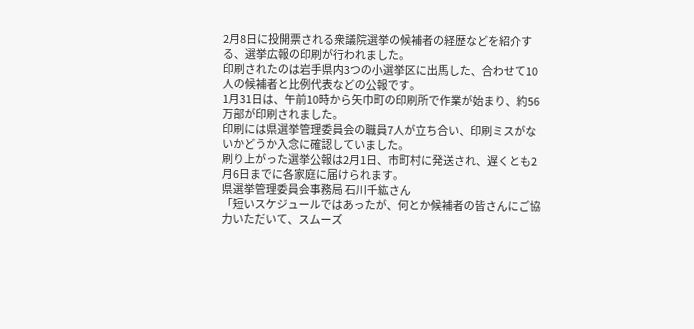2月8日に投開票される衆議院選挙の候補者の経歴などを紹介する、選挙広報の印刷が行われました。
印刷されたのは岩手県内3つの小選挙区に出馬した、合わせて10人の候補者と比例代表などの公報です。
1月31日は、午前10時から矢巾町の印刷所で作業が始まり、約56万部が印刷されました。
印刷には県選挙管理委員会の職員7人が立ち合い、印刷ミスがないかどうか入念に確認していました。
刷り上がった選挙公報は2月1日、市町村に発送され、遅くとも2月6日までに各家庭に届けられます。
県選挙管理委員会事務局 石川千紘さん
「短いスケジュールではあったが、何とか候補者の皆さんにご協力いただいて、スムーズ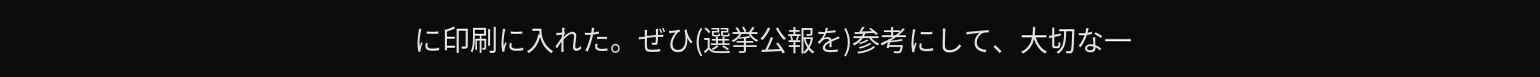に印刷に入れた。ぜひ(選挙公報を)参考にして、大切な一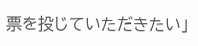票を投じていただきたい」